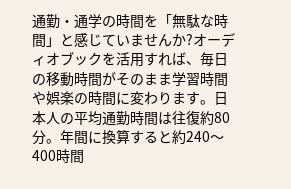通勤・通学の時間を「無駄な時間」と感じていませんか?オーディオブックを活用すれば、毎日の移動時間がそのまま学習時間や娯楽の時間に変わります。日本人の平均通勤時間は往復約80分。年間に換算すると約240〜400時間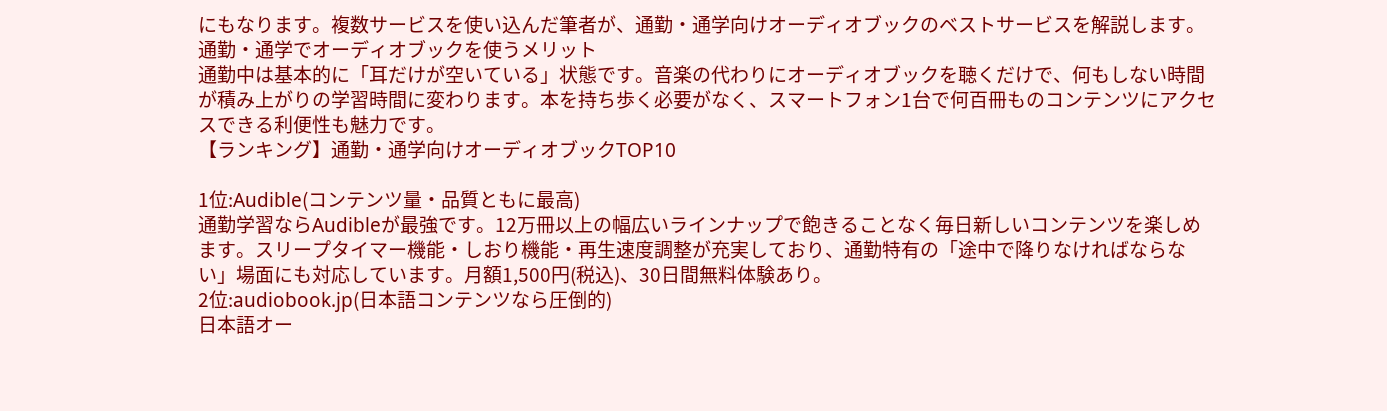にもなります。複数サービスを使い込んだ筆者が、通勤・通学向けオーディオブックのベストサービスを解説します。
通勤・通学でオーディオブックを使うメリット
通勤中は基本的に「耳だけが空いている」状態です。音楽の代わりにオーディオブックを聴くだけで、何もしない時間が積み上がりの学習時間に変わります。本を持ち歩く必要がなく、スマートフォン1台で何百冊ものコンテンツにアクセスできる利便性も魅力です。
【ランキング】通勤・通学向けオーディオブックTOP10

1位:Audible(コンテンツ量・品質ともに最高)
通勤学習ならAudibleが最強です。12万冊以上の幅広いラインナップで飽きることなく毎日新しいコンテンツを楽しめます。スリープタイマー機能・しおり機能・再生速度調整が充実しており、通勤特有の「途中で降りなければならない」場面にも対応しています。月額1,500円(税込)、30日間無料体験あり。
2位:audiobook.jp(日本語コンテンツなら圧倒的)
日本語オー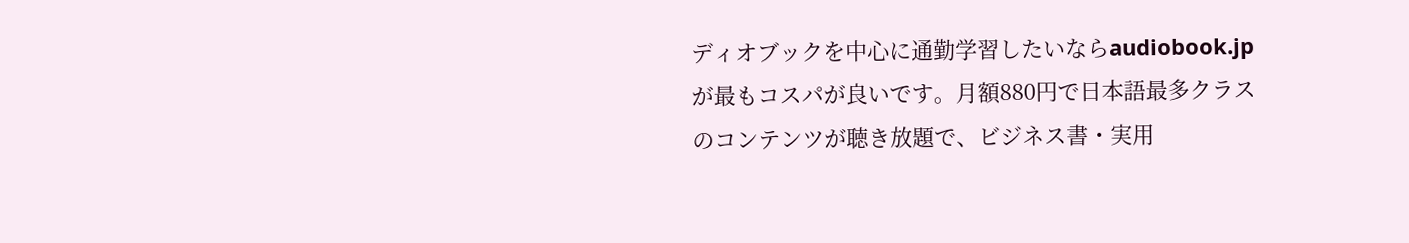ディオブックを中心に通勤学習したいならaudiobook.jpが最もコスパが良いです。月額880円で日本語最多クラスのコンテンツが聴き放題で、ビジネス書・実用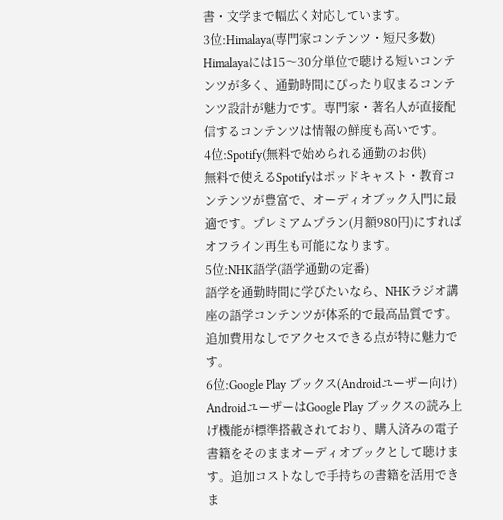書・文学まで幅広く対応しています。
3位:Himalaya(専門家コンテンツ・短尺多数)
Himalayaには15〜30分単位で聴ける短いコンテンツが多く、通勤時間にぴったり収まるコンテンツ設計が魅力です。専門家・著名人が直接配信するコンテンツは情報の鮮度も高いです。
4位:Spotify(無料で始められる通勤のお供)
無料で使えるSpotifyはポッドキャスト・教育コンテンツが豊富で、オーディオブック入門に最適です。プレミアムプラン(月額980円)にすればオフライン再生も可能になります。
5位:NHK語学(語学通勤の定番)
語学を通勤時間に学びたいなら、NHKラジオ講座の語学コンテンツが体系的で最高品質です。追加費用なしでアクセスできる点が特に魅力です。
6位:Google Play ブックス(Androidユーザー向け)
AndroidユーザーはGoogle Play ブックスの読み上げ機能が標準搭載されており、購入済みの電子書籍をそのままオーディオブックとして聴けます。追加コストなしで手持ちの書籍を活用できま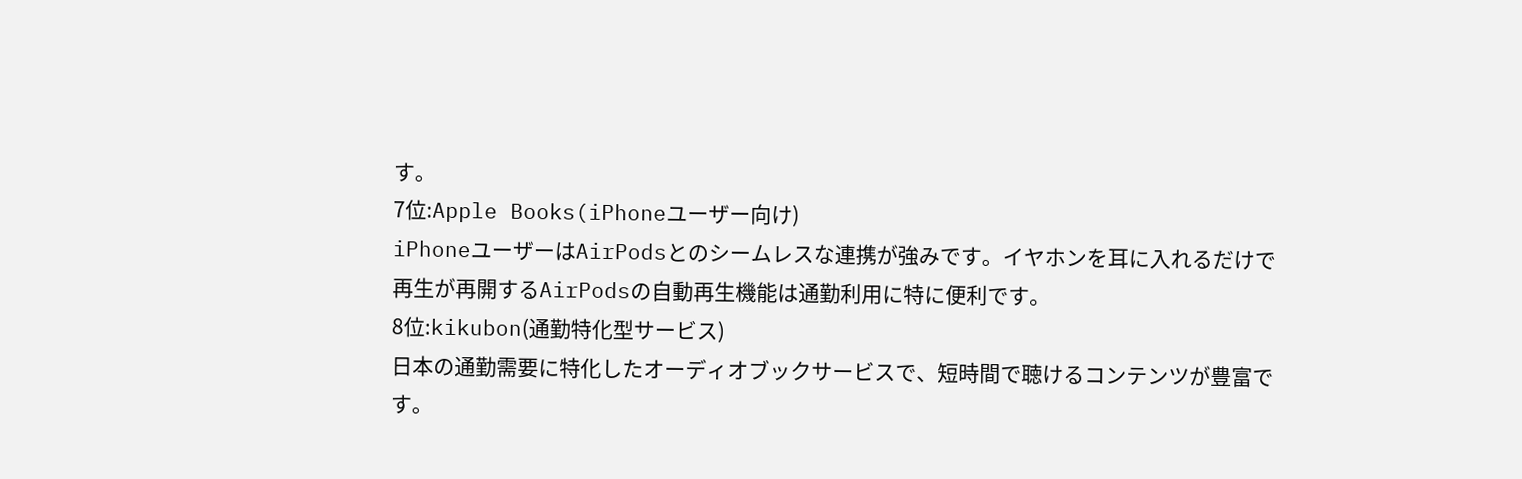す。
7位:Apple Books(iPhoneユーザー向け)
iPhoneユーザーはAirPodsとのシームレスな連携が強みです。イヤホンを耳に入れるだけで再生が再開するAirPodsの自動再生機能は通勤利用に特に便利です。
8位:kikubon(通勤特化型サービス)
日本の通勤需要に特化したオーディオブックサービスで、短時間で聴けるコンテンツが豊富です。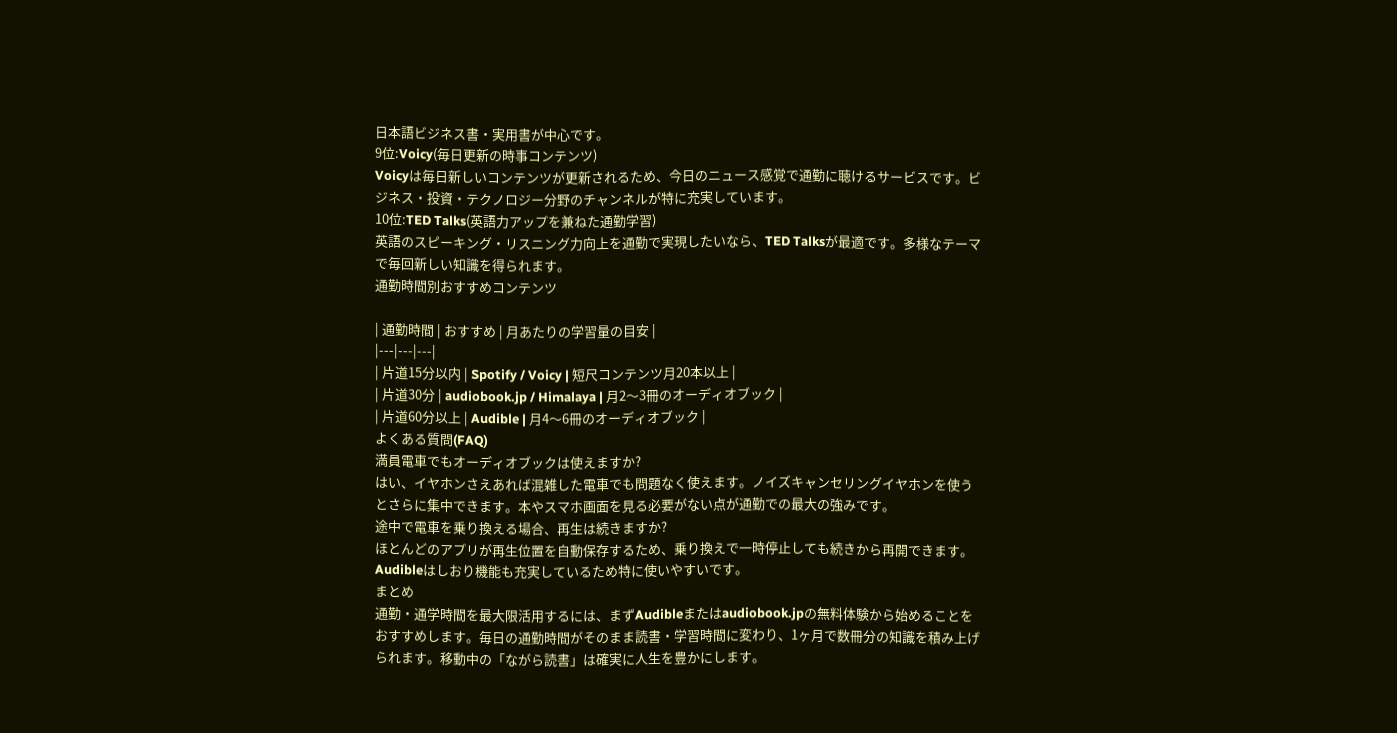日本語ビジネス書・実用書が中心です。
9位:Voicy(毎日更新の時事コンテンツ)
Voicyは毎日新しいコンテンツが更新されるため、今日のニュース感覚で通勤に聴けるサービスです。ビジネス・投資・テクノロジー分野のチャンネルが特に充実しています。
10位:TED Talks(英語力アップを兼ねた通勤学習)
英語のスピーキング・リスニング力向上を通勤で実現したいなら、TED Talksが最適です。多様なテーマで毎回新しい知識を得られます。
通勤時間別おすすめコンテンツ

| 通勤時間 | おすすめ | 月あたりの学習量の目安 |
|---|---|---|
| 片道15分以内 | Spotify / Voicy | 短尺コンテンツ月20本以上 |
| 片道30分 | audiobook.jp / Himalaya | 月2〜3冊のオーディオブック |
| 片道60分以上 | Audible | 月4〜6冊のオーディオブック |
よくある質問(FAQ)
満員電車でもオーディオブックは使えますか?
はい、イヤホンさえあれば混雑した電車でも問題なく使えます。ノイズキャンセリングイヤホンを使うとさらに集中できます。本やスマホ画面を見る必要がない点が通勤での最大の強みです。
途中で電車を乗り換える場合、再生は続きますか?
ほとんどのアプリが再生位置を自動保存するため、乗り換えで一時停止しても続きから再開できます。Audibleはしおり機能も充実しているため特に使いやすいです。
まとめ
通勤・通学時間を最大限活用するには、まずAudibleまたはaudiobook.jpの無料体験から始めることをおすすめします。毎日の通勤時間がそのまま読書・学習時間に変わり、1ヶ月で数冊分の知識を積み上げられます。移動中の「ながら読書」は確実に人生を豊かにします。